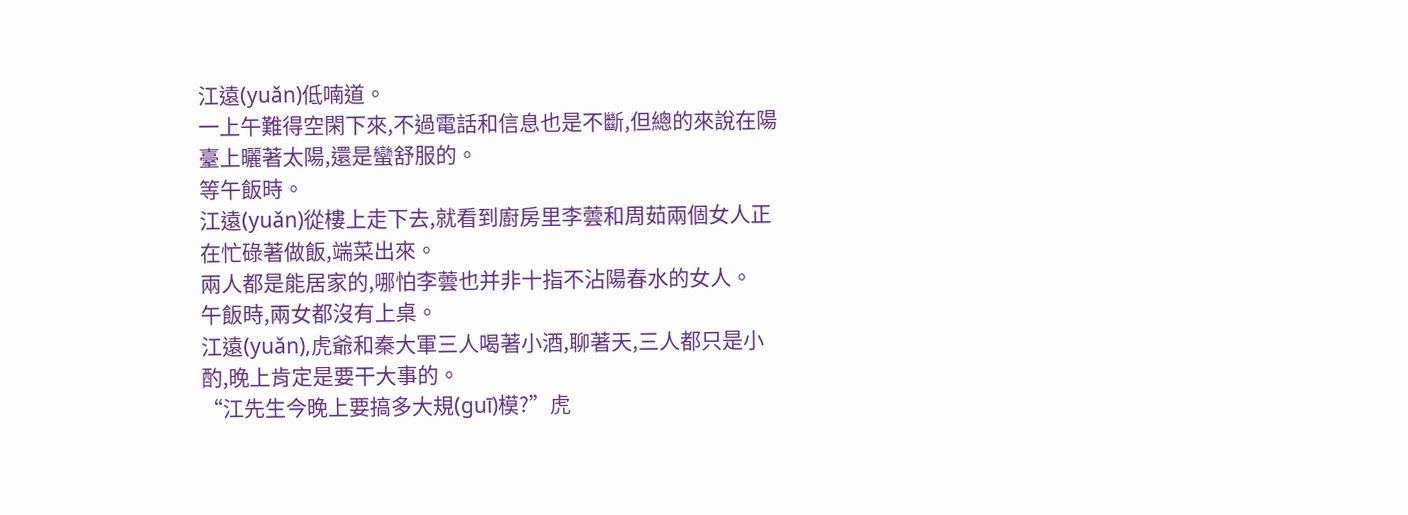江遠(yuǎn)低喃道。
一上午難得空閑下來,不過電話和信息也是不斷,但總的來說在陽臺上曬著太陽,還是蠻舒服的。
等午飯時。
江遠(yuǎn)從樓上走下去,就看到廚房里李蕓和周茹兩個女人正在忙碌著做飯,端菜出來。
兩人都是能居家的,哪怕李蕓也并非十指不沾陽春水的女人。
午飯時,兩女都沒有上桌。
江遠(yuǎn),虎爺和秦大軍三人喝著小酒,聊著天,三人都只是小酌,晚上肯定是要干大事的。
“江先生今晚上要搞多大規(guī)模?”虎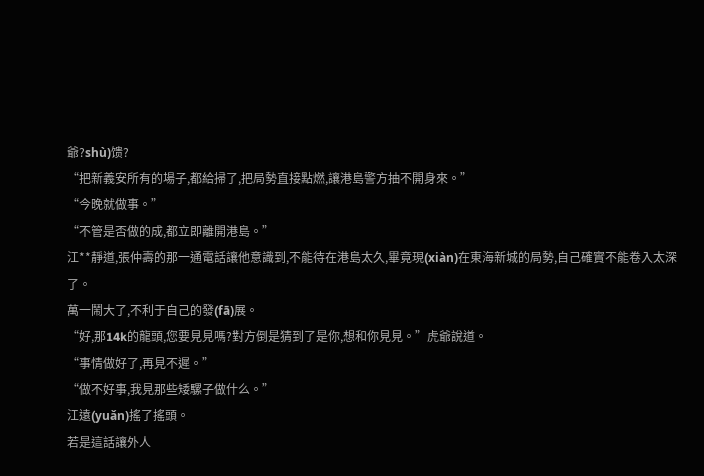爺?shù)馈?
“把新義安所有的場子,都給掃了,把局勢直接點燃,讓港島警方抽不開身來。”
“今晚就做事。”
“不管是否做的成,都立即離開港島。”
江**靜道,張仲壽的那一通電話讓他意識到,不能待在港島太久,畢竟現(xiàn)在東海新城的局勢,自己確實不能卷入太深了。
萬一鬧大了,不利于自己的發(fā)展。
“好,那14k的龍頭,您要見見嗎?對方倒是猜到了是你,想和你見見。”虎爺說道。
“事情做好了,再見不遲。”
“做不好事,我見那些矮騾子做什么。”
江遠(yuǎn)搖了搖頭。
若是這話讓外人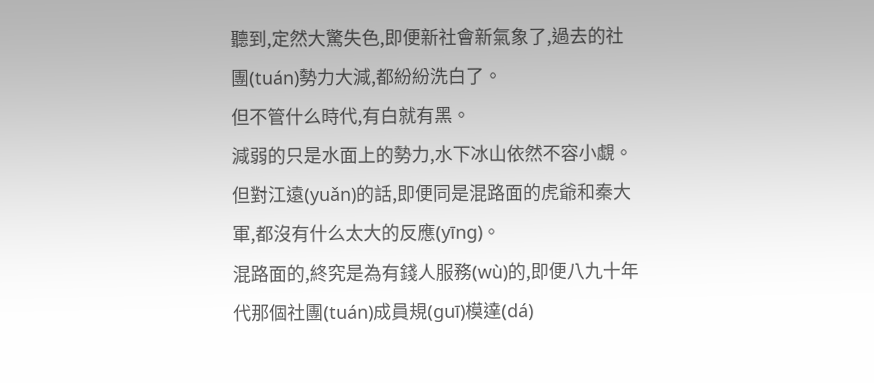聽到,定然大驚失色,即便新社會新氣象了,過去的社團(tuán)勢力大減,都紛紛洗白了。
但不管什么時代,有白就有黑。
減弱的只是水面上的勢力,水下冰山依然不容小覷。
但對江遠(yuǎn)的話,即便同是混路面的虎爺和秦大軍,都沒有什么太大的反應(yīng)。
混路面的,終究是為有錢人服務(wù)的,即便八九十年代那個社團(tuán)成員規(guī)模達(dá)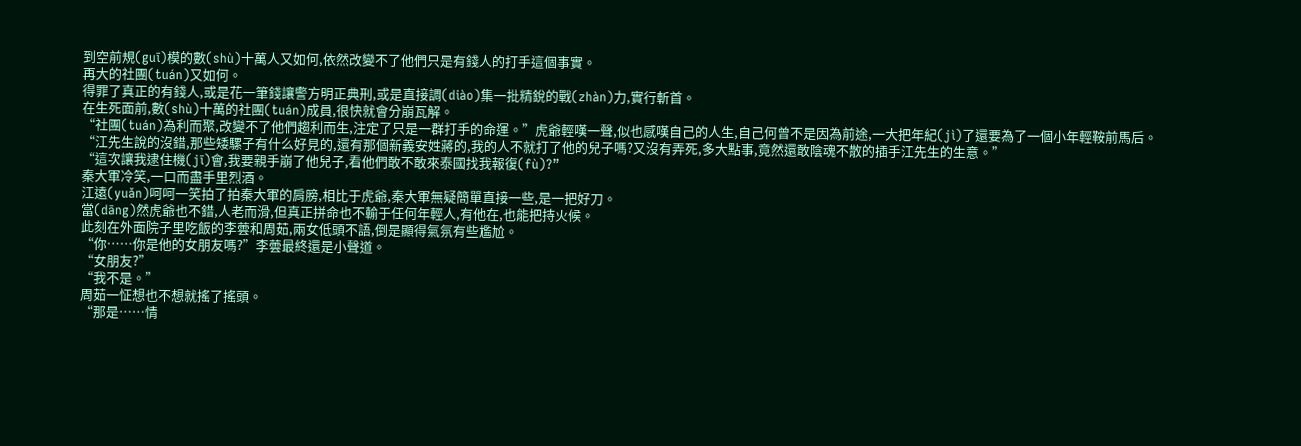到空前規(guī)模的數(shù)十萬人又如何,依然改變不了他們只是有錢人的打手這個事實。
再大的社團(tuán)又如何。
得罪了真正的有錢人,或是花一筆錢讓警方明正典刑,或是直接調(diào)集一批精銳的戰(zhàn)力,實行斬首。
在生死面前,數(shù)十萬的社團(tuán)成員,很快就會分崩瓦解。
“社團(tuán)為利而聚,改變不了他們趨利而生,注定了只是一群打手的命運。”虎爺輕嘆一聲,似也感嘆自己的人生,自己何曾不是因為前途,一大把年紀(jì)了還要為了一個小年輕鞍前馬后。
“江先生說的沒錯,那些矮騾子有什么好見的,還有那個新義安姓蔣的,我的人不就打了他的兒子嗎?又沒有弄死,多大點事,竟然還敢陰魂不散的插手江先生的生意。”
“這次讓我逮住機(jī)會,我要親手崩了他兒子,看他們敢不敢來泰國找我報復(fù)?”
秦大軍冷笑,一口而盡手里烈酒。
江遠(yuǎn)呵呵一笑拍了拍秦大軍的肩膀,相比于虎爺,秦大軍無疑簡單直接一些,是一把好刀。
當(dāng)然虎爺也不錯,人老而滑,但真正拼命也不輸于任何年輕人,有他在,也能把持火候。
此刻在外面院子里吃飯的李蕓和周茹,兩女低頭不語,倒是顯得氣氛有些尷尬。
“你……你是他的女朋友嗎?”李蕓最終還是小聲道。
“女朋友?”
“我不是。”
周茹一怔想也不想就搖了搖頭。
“那是……情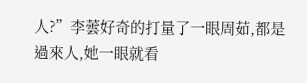人?”李蕓好奇的打量了一眼周茹,都是過來人,她一眼就看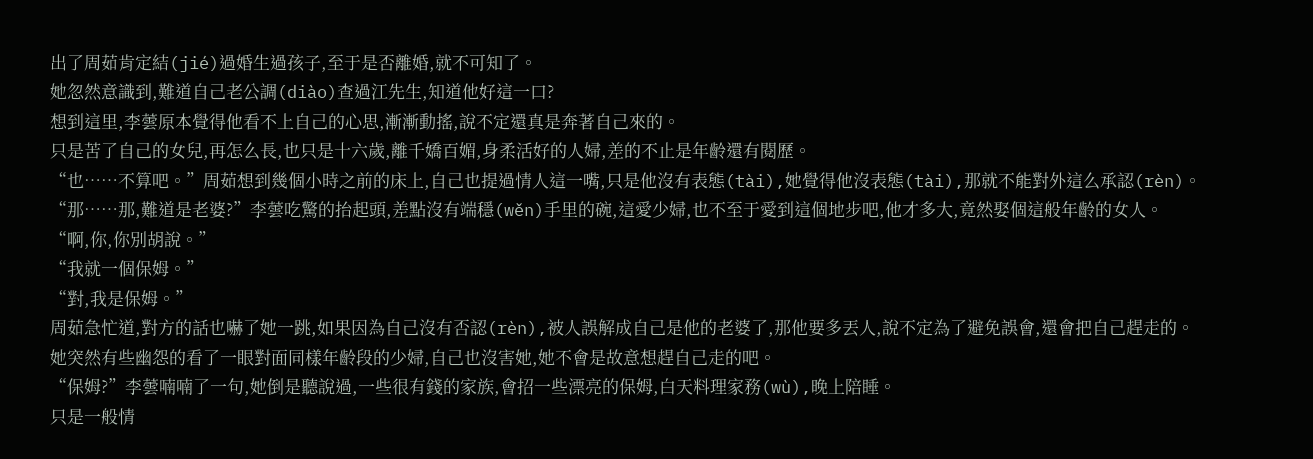出了周茹肯定結(jié)過婚生過孩子,至于是否離婚,就不可知了。
她忽然意識到,難道自己老公調(diào)查過江先生,知道他好這一口?
想到這里,李蕓原本覺得他看不上自己的心思,漸漸動搖,說不定還真是奔著自己來的。
只是苦了自己的女兒,再怎么長,也只是十六歲,離千嬌百媚,身柔活好的人婦,差的不止是年齡還有閱歷。
“也……不算吧。”周茹想到幾個小時之前的床上,自己也提過情人這一嘴,只是他沒有表態(tài),她覺得他沒表態(tài),那就不能對外這么承認(rèn)。
“那……那,難道是老婆?”李蕓吃驚的抬起頭,差點沒有端穩(wěn)手里的碗,這愛少婦,也不至于愛到這個地步吧,他才多大,竟然娶個這般年齡的女人。
“啊,你,你別胡說。”
“我就一個保姆。”
“對,我是保姆。”
周茹急忙道,對方的話也嚇了她一跳,如果因為自己沒有否認(rèn),被人誤解成自己是他的老婆了,那他要多丟人,說不定為了避免誤會,還會把自己趕走的。
她突然有些幽怨的看了一眼對面同樣年齡段的少婦,自己也沒害她,她不會是故意想趕自己走的吧。
“保姆?”李蕓喃喃了一句,她倒是聽說過,一些很有錢的家族,會招一些漂亮的保姆,白天料理家務(wù),晚上陪睡。
只是一般情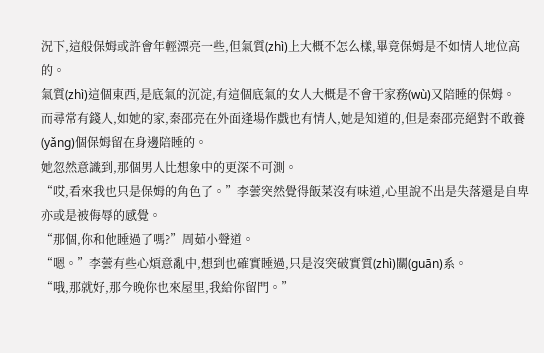況下,這般保姆或許會年輕漂亮一些,但氣質(zhì)上大概不怎么樣,畢竟保姆是不如情人地位高的。
氣質(zhì)這個東西,是底氣的沉淀,有這個底氣的女人大概是不會干家務(wù)又陪睡的保姆。
而尋常有錢人,如她的家,秦邵亮在外面逢場作戲也有情人,她是知道的,但是秦邵亮絕對不敢養(yǎng)個保姆留在身邊陪睡的。
她忽然意識到,那個男人比想象中的更深不可測。
“哎,看來我也只是保姆的角色了。”李蕓突然覺得飯菜沒有味道,心里說不出是失落還是自卑亦或是被侮辱的感覺。
“那個,你和他睡過了嗎?”周茹小聲道。
“嗯。”李蕓有些心煩意亂中,想到也確實睡過,只是沒突破實質(zhì)關(guān)系。
“哦,那就好,那今晚你也來屋里,我給你留門。”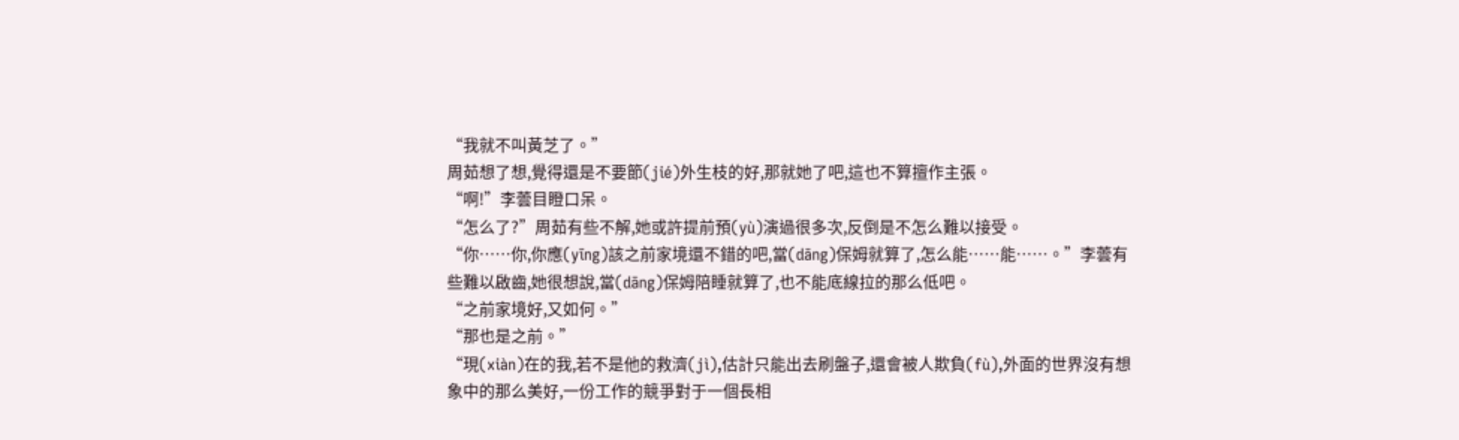“我就不叫黃芝了。”
周茹想了想,覺得還是不要節(jié)外生枝的好,那就她了吧,這也不算擅作主張。
“啊!”李蕓目瞪口呆。
“怎么了?”周茹有些不解,她或許提前預(yù)演過很多次,反倒是不怎么難以接受。
“你……你,你應(yīng)該之前家境還不錯的吧,當(dāng)保姆就算了,怎么能……能……。”李蕓有些難以啟齒,她很想說,當(dāng)保姆陪睡就算了,也不能底線拉的那么低吧。
“之前家境好,又如何。”
“那也是之前。”
“現(xiàn)在的我,若不是他的救濟(jì),估計只能出去刷盤子,還會被人欺負(fù),外面的世界沒有想象中的那么美好,一份工作的競爭對于一個長相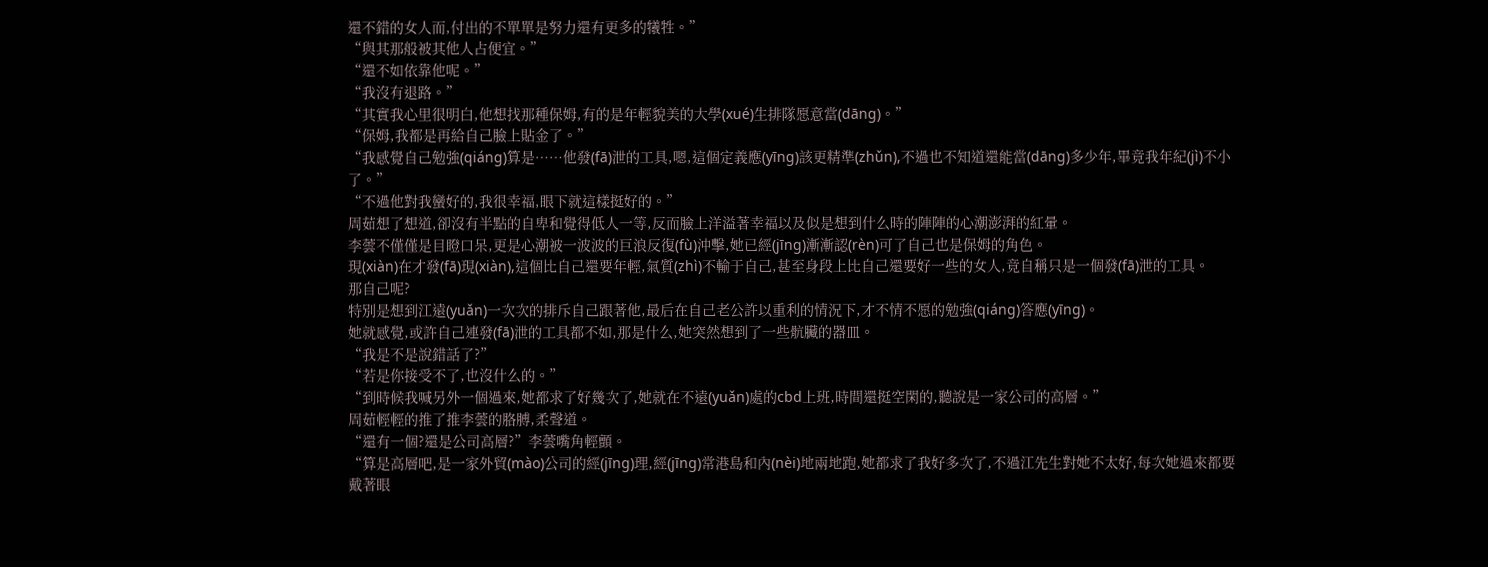還不錯的女人而,付出的不單單是努力還有更多的犧牲。”
“與其那般被其他人占便宜。”
“還不如依靠他呢。”
“我沒有退路。”
“其實我心里很明白,他想找那種保姆,有的是年輕貌美的大學(xué)生排隊愿意當(dāng)。”
“保姆,我都是再給自己臉上貼金了。”
“我感覺自己勉強(qiáng)算是……他發(fā)泄的工具,嗯,這個定義應(yīng)該更精準(zhǔn),不過也不知道還能當(dāng)多少年,畢竟我年紀(jì)不小了。”
“不過他對我蠻好的,我很幸福,眼下就這樣挺好的。”
周茹想了想道,卻沒有半點的自卑和覺得低人一等,反而臉上洋溢著幸福以及似是想到什么時的陣陣的心潮澎湃的紅暈。
李蕓不僅僅是目瞪口呆,更是心潮被一波波的巨浪反復(fù)沖擊,她已經(jīng)漸漸認(rèn)可了自己也是保姆的角色。
現(xiàn)在才發(fā)現(xiàn),這個比自己還要年輕,氣質(zhì)不輸于自己,甚至身段上比自己還要好一些的女人,竟自稱只是一個發(fā)泄的工具。
那自己呢?
特別是想到江遠(yuǎn)一次次的排斥自己跟著他,最后在自己老公許以重利的情況下,才不情不愿的勉強(qiáng)答應(yīng)。
她就感覺,或許自己連發(fā)泄的工具都不如,那是什么,她突然想到了一些骯臟的器皿。
“我是不是說錯話了?”
“若是你接受不了,也沒什么的。”
“到時候我喊另外一個過來,她都求了好幾次了,她就在不遠(yuǎn)處的cbd上班,時間還挺空閑的,聽說是一家公司的高層。”
周茹輕輕的推了推李蕓的胳膊,柔聲道。
“還有一個?還是公司高層?”李蕓嘴角輕顫。
“算是高層吧,是一家外貿(mào)公司的經(jīng)理,經(jīng)常港島和內(nèi)地兩地跑,她都求了我好多次了,不過江先生對她不太好,每次她過來都要戴著眼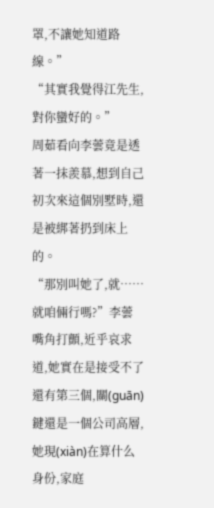罩,不讓她知道路線。”
“其實我覺得江先生,對你蠻好的。”
周茹看向李蕓竟是透著一抹羨慕,想到自己初次來這個別墅時,還是被綁著扔到床上的。
“那別叫她了,就……就咱倆行嗎?”李蕓嘴角打顫,近乎哀求道,她實在是接受不了還有第三個,關(guān)鍵還是一個公司高層,她現(xiàn)在算什么身份,家庭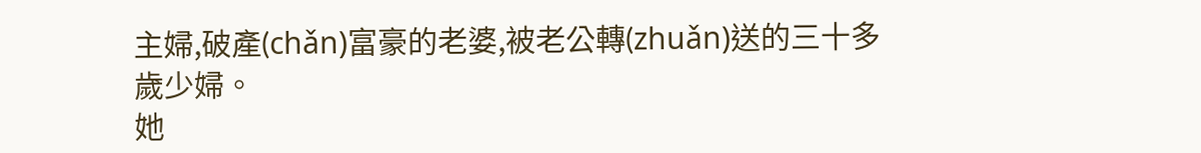主婦,破產(chǎn)富豪的老婆,被老公轉(zhuǎn)送的三十多歲少婦。
她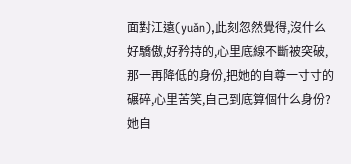面對江遠(yuǎn),此刻忽然覺得,沒什么好驕傲,好矜持的,心里底線不斷被突破,那一再降低的身份,把她的自尊一寸寸的碾碎,心里苦笑,自己到底算個什么身份?
她自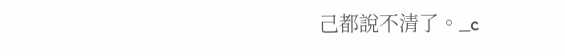己都說不清了。_c